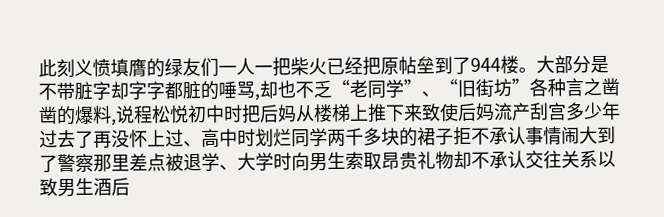此刻义愤填膺的绿友们一人一把柴火已经把原帖垒到了944楼。大部分是不带脏字却字字都脏的唾骂,却也不乏“老同学”、“旧街坊”各种言之凿凿的爆料,说程松悦初中时把后妈从楼梯上推下来致使后妈流产刮宫多少年过去了再没怀上过、高中时划烂同学两千多块的裙子拒不承认事情闹大到了警察那里差点被退学、大学时向男生索取昂贵礼物却不承认交往关系以致男生酒后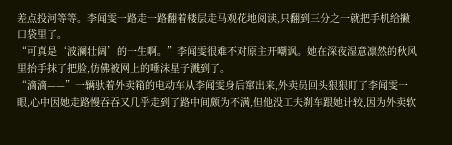差点投河等等。李闻雯一路走一路翻着楼层走马观花地阅读,只翻到三分之一就把手机给撇口袋里了。
“可真是‘波澜壮阔’的一生啊。”李闻雯很难不对原主开嘲讽。她在深夜湿意凛然的秋风里抬手抹了把脸,仿佛被网上的唾沫星子溅到了。
“滴滴——”一辆驮着外卖箱的电动车从李闻雯身后窜出来,外卖员回头狠狠盯了李闻雯一眼,心中因她走路慢吞吞又几乎走到了路中间颇为不满,但他没工夫刹车跟她计较,因为外卖软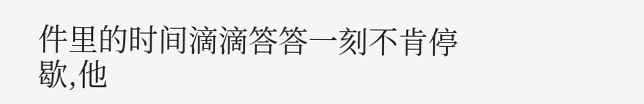件里的时间滴滴答答一刻不肯停歇,他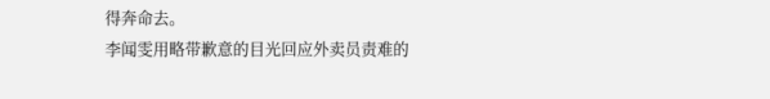得奔命去。
李闻雯用略带歉意的目光回应外卖员责难的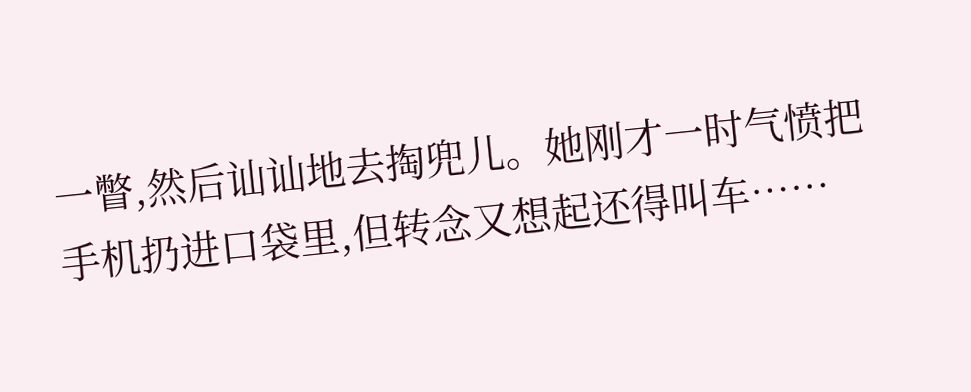一瞥,然后讪讪地去掏兜儿。她刚才一时气愤把手机扔进口袋里,但转念又想起还得叫车……